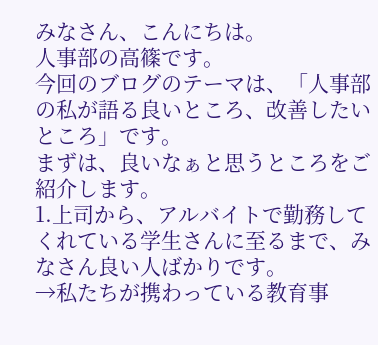みなさん、こんにちは。
人事部の高篠です。
今回のブログのテーマは、「人事部の私が語る良いところ、改善したいところ」です。
まずは、良いなぁと思うところをご紹介します。
1.上司から、アルバイトで勤務してくれている学生さんに至るまで、みなさん良い人ばかりです。
→私たちが携わっている教育事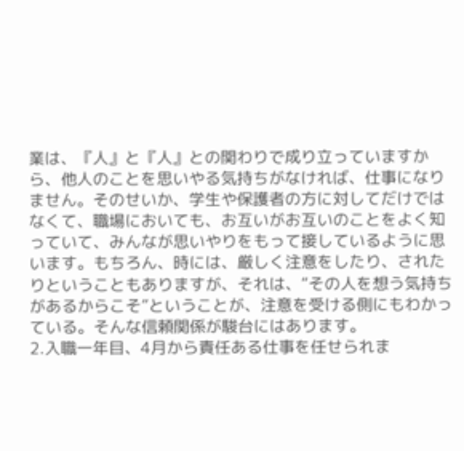業は、『人』と『人』との関わりで成り立っていますから、他人のことを思いやる気持ちがなければ、仕事になりません。そのせいか、学生や保護者の方に対してだけではなくて、職場においても、お互いがお互いのことをよく知っていて、みんなが思いやりをもって接しているように思います。もちろん、時には、厳しく注意をしたり、されたりということもありますが、それは、“その人を想う気持ちがあるからこそ”ということが、注意を受ける側にもわかっている。そんな信頼関係が駿台にはあります。
2.入職一年目、4月から責任ある仕事を任せられま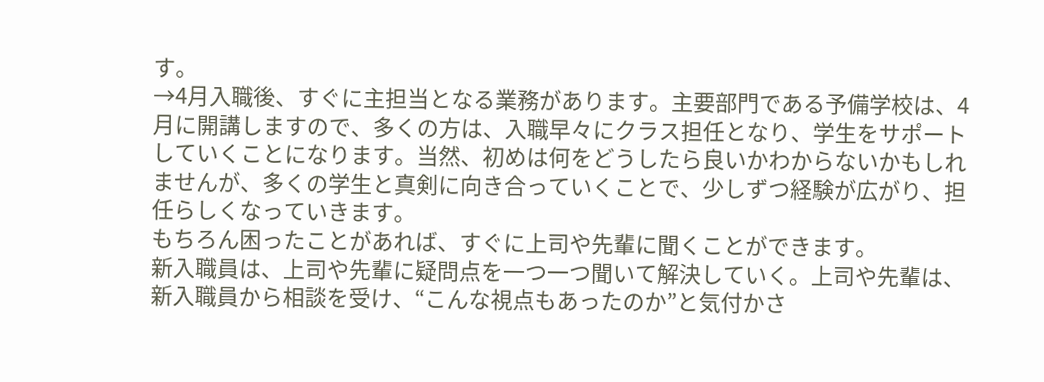す。
→4月入職後、すぐに主担当となる業務があります。主要部門である予備学校は、4月に開講しますので、多くの方は、入職早々にクラス担任となり、学生をサポートしていくことになります。当然、初めは何をどうしたら良いかわからないかもしれませんが、多くの学生と真剣に向き合っていくことで、少しずつ経験が広がり、担任らしくなっていきます。
もちろん困ったことがあれば、すぐに上司や先輩に聞くことができます。
新入職員は、上司や先輩に疑問点を一つ一つ聞いて解決していく。上司や先輩は、新入職員から相談を受け、“こんな視点もあったのか”と気付かさ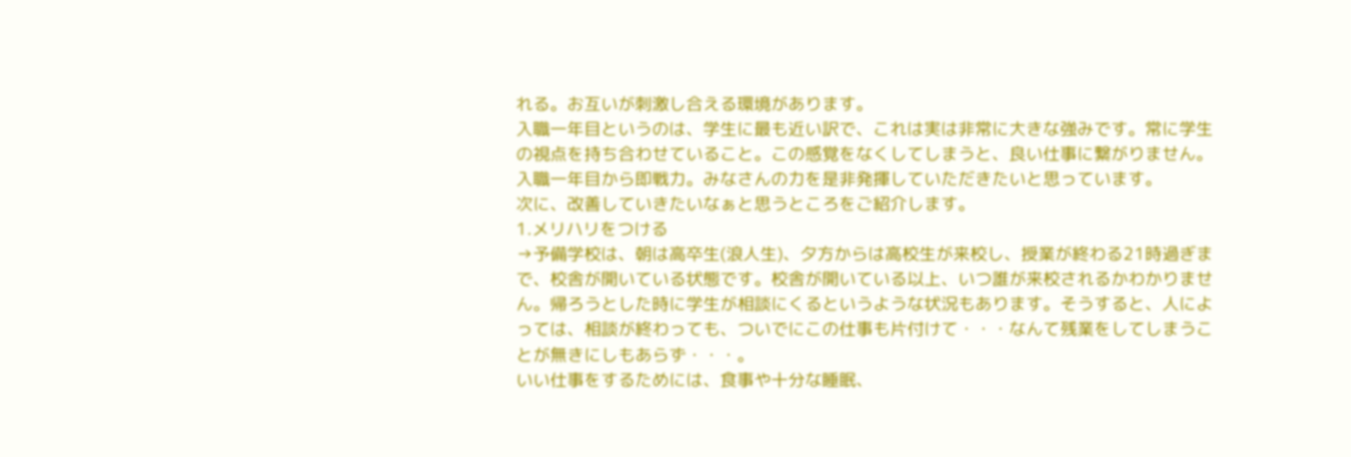れる。お互いが刺激し合える環境があります。
入職一年目というのは、学生に最も近い訳で、これは実は非常に大きな強みです。常に学生の視点を持ち合わせていること。この感覚をなくしてしまうと、良い仕事に繋がりません。
入職一年目から即戦力。みなさんの力を是非発揮していただきたいと思っています。
次に、改善していきたいなぁと思うところをご紹介します。
1.メリハリをつける
→予備学校は、朝は高卒生(浪人生)、夕方からは高校生が来校し、授業が終わる21時過ぎまで、校舎が開いている状態です。校舎が開いている以上、いつ誰が来校されるかわかりません。帰ろうとした時に学生が相談にくるというような状況もあります。そうすると、人によっては、相談が終わっても、ついでにこの仕事も片付けて・・・なんて残業をしてしまうことが無きにしもあらず・・・。
いい仕事をするためには、食事や十分な睡眠、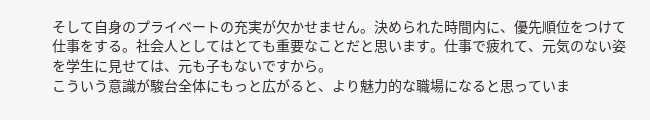そして自身のプライベートの充実が欠かせません。決められた時間内に、優先順位をつけて仕事をする。社会人としてはとても重要なことだと思います。仕事で疲れて、元気のない姿を学生に見せては、元も子もないですから。
こういう意識が駿台全体にもっと広がると、より魅力的な職場になると思っていま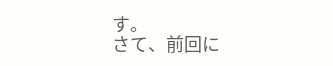す。
さて、前回に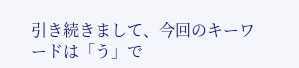引き続きまして、今回のキーワードは「う」で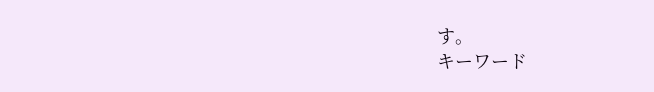す。
キーワード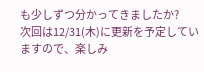も少しずつ分かってきましたか?
次回は12/31(木)に更新を予定していますので、楽しみ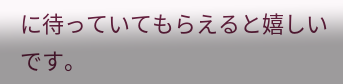に待っていてもらえると嬉しいです。